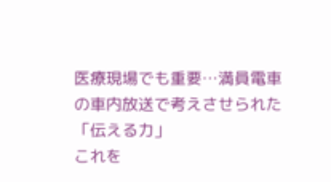医療現場でも重要…満員電車の車内放送で考えさせられた「伝える力」
これを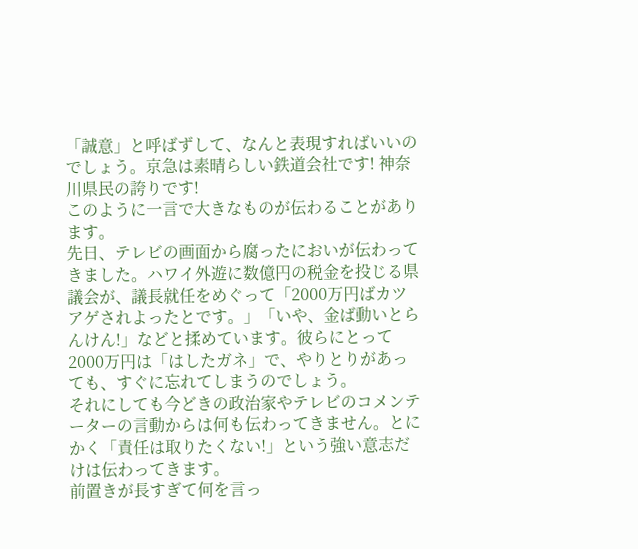「誠意」と呼ばずして、なんと表現すればいいのでしょう。京急は素晴らしい鉄道会社です! 神奈川県民の誇りです!
このように一言で大きなものが伝わることがあります。
先日、テレビの画面から腐ったにおいが伝わってきました。ハワイ外遊に数億円の税金を投じる県議会が、議長就任をめぐって「2000万円ばカツアゲされよったとです。」「いや、金ば動いとらんけん!」などと揉めています。彼らにとって2000万円は「はしたガネ」で、やりとりがあっても、すぐに忘れてしまうのでしょう。
それにしても今どきの政治家やテレビのコメンテーターの言動からは何も伝わってきません。とにかく「責任は取りたくない!」という強い意志だけは伝わってきます。
前置きが長すぎて何を言っ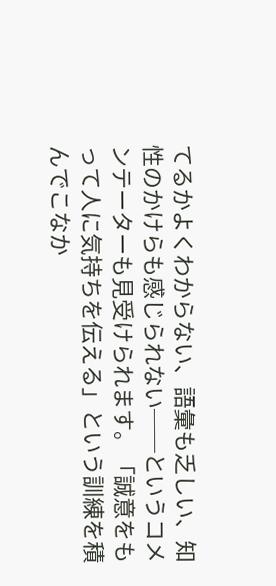てるかよくわからない、語彙も乏しい、知性のかけらも感じられない──というコメンテーターも見受けられます。「誠意をもって人に気持ちを伝える」という訓練を積んでこなか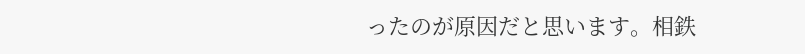ったのが原因だと思います。相鉄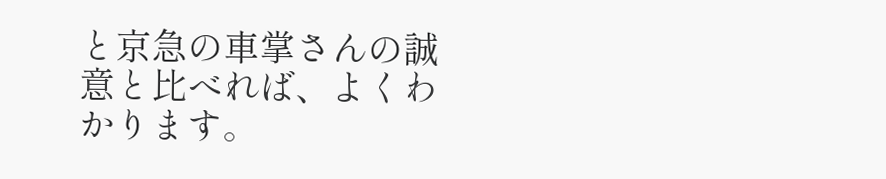と京急の車掌さんの誠意と比べれば、よくわかります。